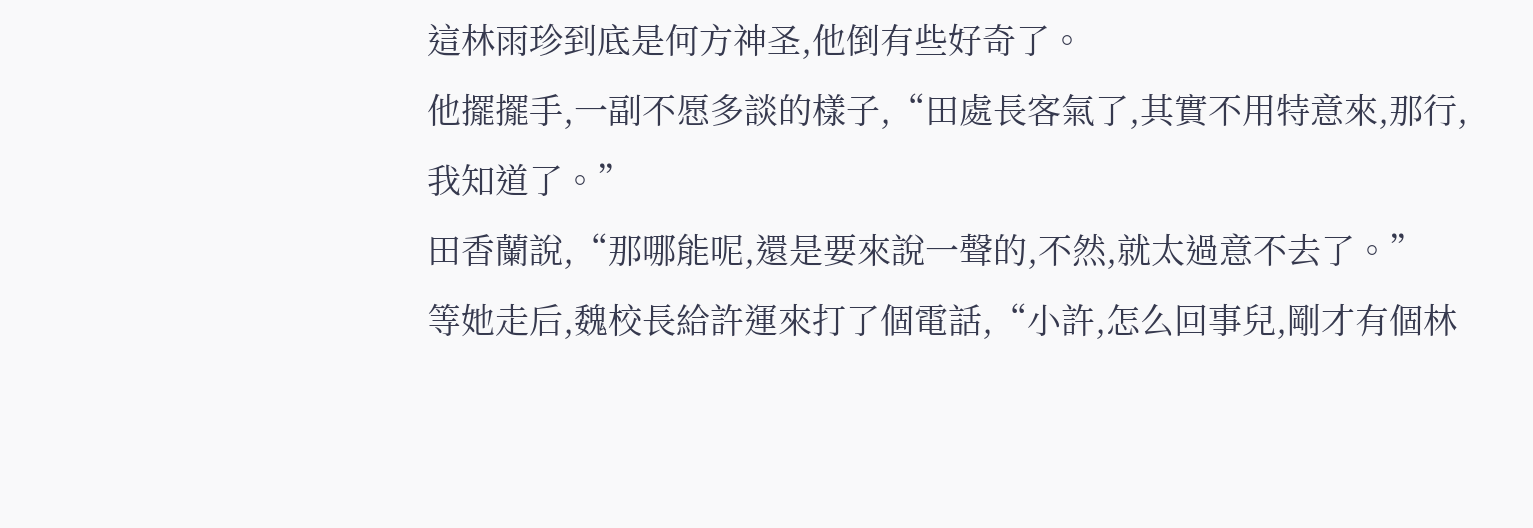這林雨珍到底是何方神圣,他倒有些好奇了。
他擺擺手,一副不愿多談的樣子,“田處長客氣了,其實不用特意來,那行,我知道了。”
田香蘭說,“那哪能呢,還是要來說一聲的,不然,就太過意不去了。”
等她走后,魏校長給許運來打了個電話,“小許,怎么回事兒,剛才有個林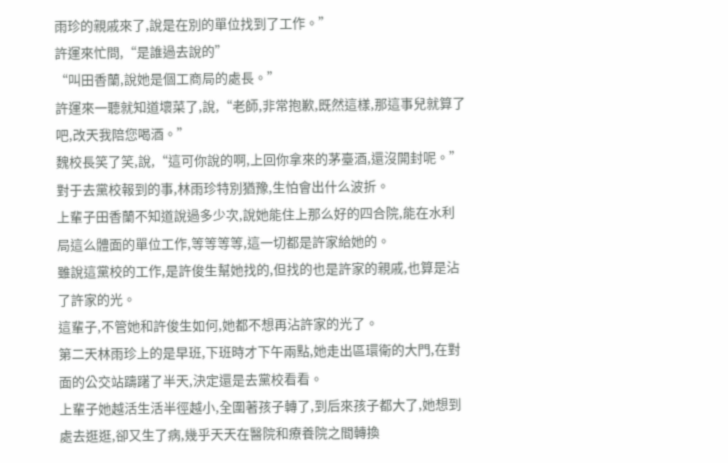雨珍的親戚來了,說是在別的單位找到了工作。”
許運來忙問,“是誰過去說的”
“叫田香蘭,說她是個工商局的處長。”
許運來一聽就知道壞菜了,說,“老師,非常抱歉,既然這樣,那這事兒就算了吧,改天我陪您喝酒。”
魏校長笑了笑,說,“這可你說的啊,上回你拿來的茅臺酒,還沒開封呢。”
對于去黨校報到的事,林雨珍特別猶豫,生怕會出什么波折。
上輩子田香蘭不知道說過多少次,說她能住上那么好的四合院,能在水利局這么體面的單位工作,等等等等,這一切都是許家給她的。
雖說這黨校的工作,是許俊生幫她找的,但找的也是許家的親戚,也算是沾了許家的光。
這輩子,不管她和許俊生如何,她都不想再沾許家的光了。
第二天林雨珍上的是早班,下班時才下午兩點,她走出區環衛的大門,在對面的公交站躊躇了半天,決定還是去黨校看看。
上輩子她越活生活半徑越小,全圍著孩子轉了,到后來孩子都大了,她想到處去逛逛,卻又生了病,幾乎天天在醫院和療養院之間轉換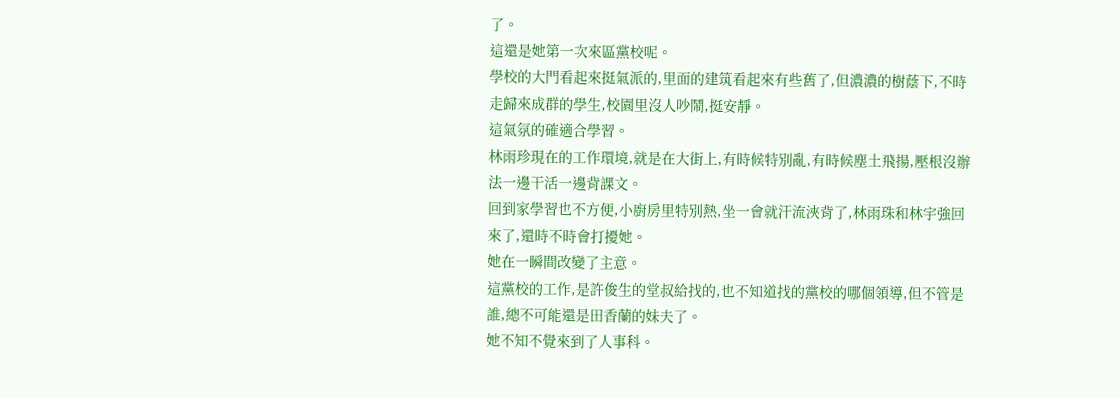了。
這還是她第一次來區黨校呢。
學校的大門看起來挺氣派的,里面的建筑看起來有些舊了,但濃濃的樹蔭下,不時走歸來成群的學生,校園里沒人吵鬧,挺安靜。
這氣氛的確適合學習。
林雨珍現在的工作環境,就是在大街上,有時候特別亂,有時候塵土飛揚,壓根沒辦法一邊干活一邊背課文。
回到家學習也不方便,小廚房里特別熱,坐一會就汗流浹背了,林雨珠和林宇強回來了,還時不時會打擾她。
她在一瞬間改變了主意。
這黨校的工作,是許俊生的堂叔給找的,也不知道找的黨校的哪個領導,但不管是誰,總不可能還是田香蘭的妹夫了。
她不知不覺來到了人事科。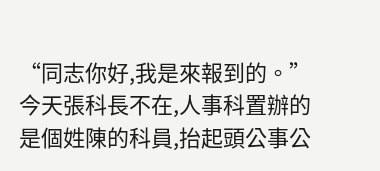“同志你好,我是來報到的。”
今天張科長不在,人事科置辦的是個姓陳的科員,抬起頭公事公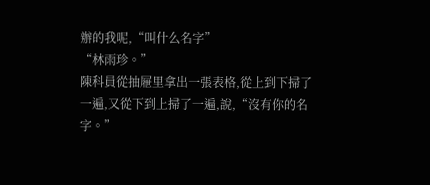辦的我呢,“叫什么名字”
“林雨珍。”
陳科員從抽屜里拿出一張表格,從上到下掃了一遍,又從下到上掃了一遍,說,“沒有你的名字。”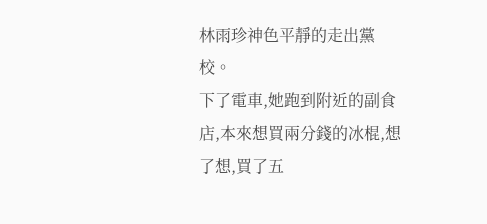林雨珍神色平靜的走出黨校。
下了電車,她跑到附近的副食店,本來想買兩分錢的冰棍,想了想,買了五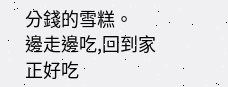分錢的雪糕。
邊走邊吃,回到家正好吃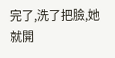完了,洗了把臉,她就開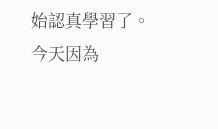始認真學習了。
今天因為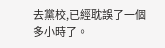去黨校,已經耽誤了一個多小時了。